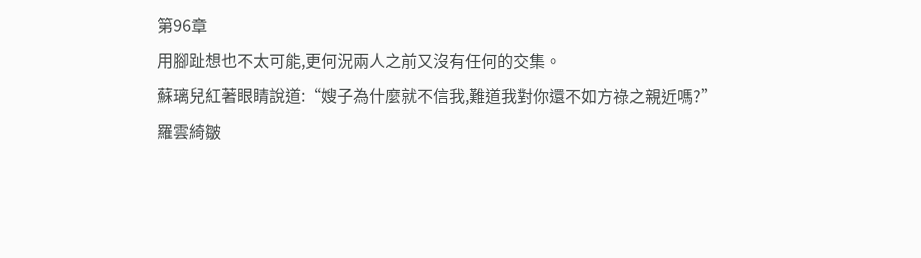第96章
用腳趾想也不太可能,更何況兩人之前又沒有任何的交集。
蘇璃兒紅著眼睛說道:“嫂子為什麼就不信我,難道我對你還不如方祿之親近嗎?”
羅雲綺皺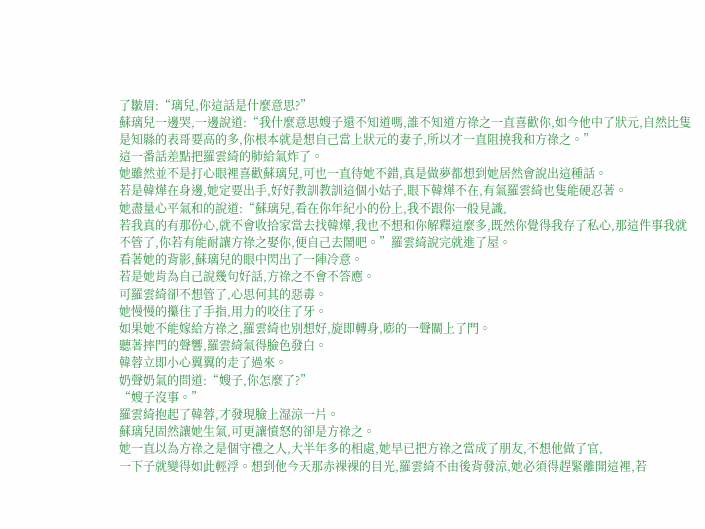了皺眉:“璃兒,你這話是什麼意思?”
蘇璃兒一邊哭,一邊說道:“我什麼意思嫂子還不知道嗎,誰不知道方祿之一直喜歡你,如今他中了狀元,自然比隻是知縣的表哥要高的多,你根本就是想自己當上狀元的妻子,所以才一直阻撓我和方祿之。”
這一番話差點把羅雲綺的肺給氣炸了。
她雖然並不是打心眼裡喜歡蘇璃兒,可也一直待她不錯,真是做夢都想到她居然會說出這種話。
若是韓燁在身邊,她定要出手,好好教訓教訓這個小姑子,眼下韓燁不在,有氣羅雲綺也隻能硬忍著。
她盡量心平氣和的說道:“蘇璃兒,看在你年紀小的份上,我不跟你一般見識,
若我真的有那份心,就不會收拾家當去找韓燁,我也不想和你解釋這麼多,既然你覺得我存了私心,那這件事我就不管了,你若有能耐讓方祿之娶你,便自己去鬧吧。”羅雲綺說完就進了屋。
看著她的背影,蘇璃兒的眼中閃出了一陣冷意。
若是她肯為自己說幾句好話,方祿之不會不答應。
可羅雲綺卻不想管了,心思何其的惡毒。
她慢慢的攥住了手指,用力的咬住了牙。
如果她不能嫁給方祿之,羅雲綺也別想好,旋即轉身,嘭的一聲關上了門。
聽著摔門的聲響,羅雲綺氣得臉色發白。
韓蓉立即小心翼翼的走了過來。
奶聲奶氣的問道:“嫂子,你怎麼了?”
“嫂子沒事。”
羅雲綺抱起了韓蓉,才發現臉上湿涼一片。
蘇璃兒固然讓她生氣,可更讓憤怒的卻是方祿之。
她一直以為方祿之是個守禮之人,大半年多的相處,她早已把方祿之當成了朋友,不想他做了官,
一下子就變得如此輕浮。想到他今天那赤裸裸的目光,羅雲綺不由後背發涼,她必須得趕緊離開這裡,若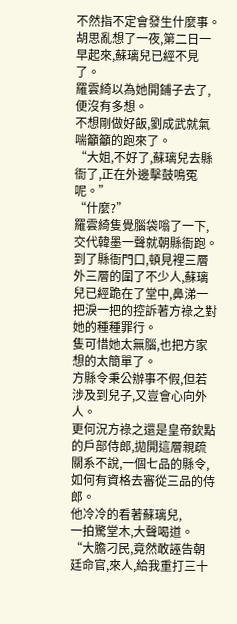不然指不定會發生什麼事。
胡思亂想了一夜,第二日一早起來,蘇璃兒已經不見了。
羅雲綺以為她開鋪子去了,便沒有多想。
不想剛做好飯,劉成武就氣喘籲籲的跑來了。
“大姐,不好了,蘇璃兒去縣衙了,正在外邊擊鼓鳴冤呢。”
“什麼?”
羅雲綺隻覺腦袋嗡了一下,交代韓墨一聲就朝縣衙跑。
到了縣衙門口,頓見裡三層外三層的圍了不少人,蘇璃兒已經跪在了堂中,鼻涕一把淚一把的控訴著方祿之對她的種種罪行。
隻可惜她太無腦,也把方家想的太簡單了。
方縣令秉公辦事不假,但若涉及到兒子,又豈會心向外人。
更何況方祿之還是皇帝欽點的戶部侍郎,拋開這層親疏關系不說,一個七品的縣令,如何有資格去審從三品的侍郎。
他冷冷的看著蘇璃兒,
一拍驚堂木,大聲喝道。“大膽刁民,竟然敢誣告朝廷命官,來人,給我重打三十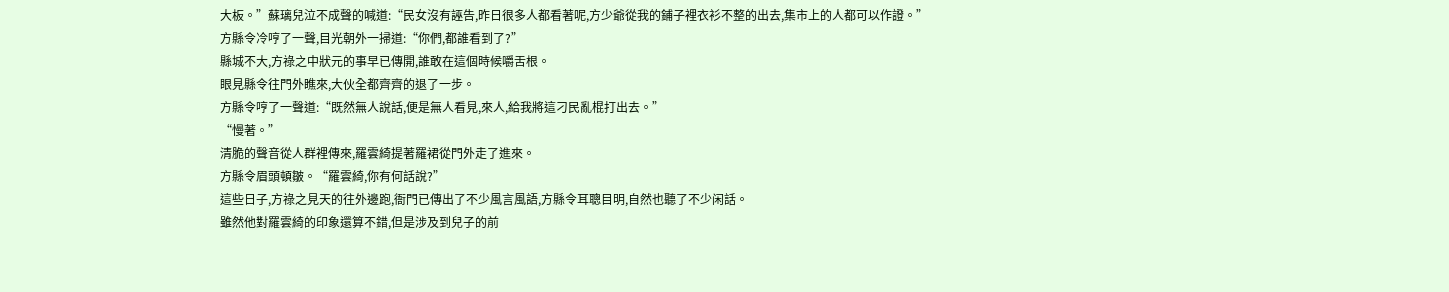大板。”蘇璃兒泣不成聲的喊道:“民女沒有誣告,昨日很多人都看著呢,方少爺從我的鋪子裡衣衫不整的出去,集市上的人都可以作證。”
方縣令冷哼了一聲,目光朝外一掃道:“你們,都誰看到了?”
縣城不大,方祿之中狀元的事早已傳開,誰敢在這個時候嚼舌根。
眼見縣令往門外瞧來,大伙全都齊齊的退了一步。
方縣令哼了一聲道:“既然無人說話,便是無人看見,來人,給我將這刁民亂棍打出去。”
“慢著。”
清脆的聲音從人群裡傳來,羅雲綺提著羅裙從門外走了進來。
方縣令眉頭頓皺。“羅雲綺,你有何話說?”
這些日子,方祿之見天的往外邊跑,衙門已傳出了不少風言風語,方縣令耳聰目明,自然也聽了不少闲話。
雖然他對羅雲綺的印象還算不錯,但是涉及到兒子的前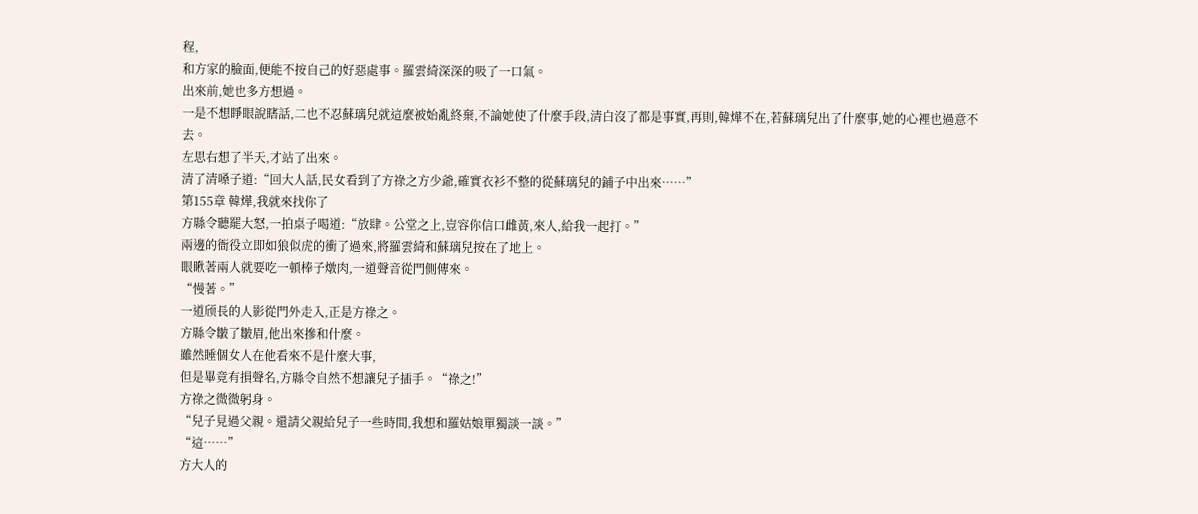程,
和方家的臉面,便能不按自己的好惡處事。羅雲綺深深的吸了一口氣。
出來前,她也多方想過。
一是不想睜眼說瞎話,二也不忍蘇璃兒就這麼被始亂終棄,不論她使了什麼手段,清白沒了都是事實,再則,韓燁不在,若蘇璃兒出了什麼事,她的心裡也過意不去。
左思右想了半天,才站了出來。
清了清嗓子道:“回大人話,民女看到了方祿之方少爺,確實衣衫不整的從蘇璃兒的鋪子中出來……”
第155章 韓燁,我就來找你了
方縣令聽罷大怒,一拍桌子喝道:“放肆。公堂之上,豈容你信口雌黃,來人,給我一起打。”
兩邊的衙役立即如狼似虎的衝了過來,將羅雲綺和蘇璃兒按在了地上。
眼瞅著兩人就要吃一頓棒子燉肉,一道聲音從門側傳來。
“慢著。”
一道颀長的人影從門外走入,正是方祿之。
方縣令皺了皺眉,他出來摻和什麼。
雖然睡個女人在他看來不是什麼大事,
但是畢竟有損聲名,方縣令自然不想讓兒子插手。“祿之!”
方祿之微微躬身。
“兒子見過父親。還請父親給兒子一些時間,我想和羅姑娘單獨談一談。”
“這……”
方大人的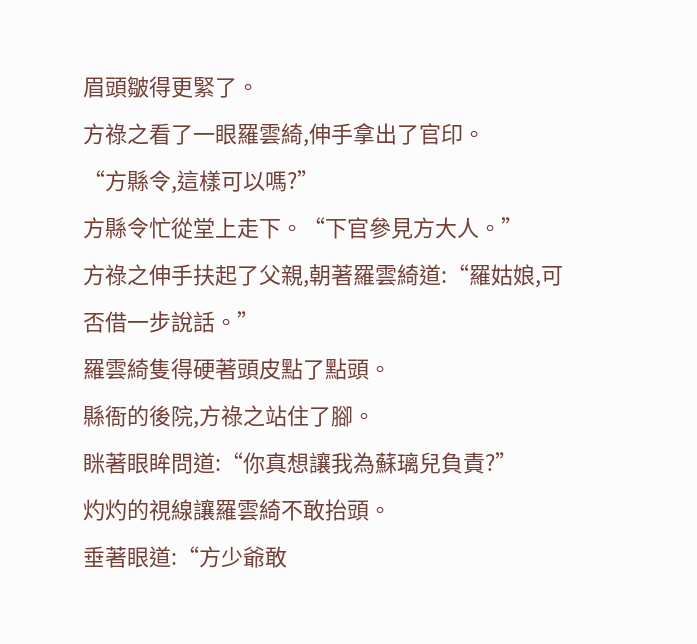眉頭皺得更緊了。
方祿之看了一眼羅雲綺,伸手拿出了官印。
“方縣令,這樣可以嗎?”
方縣令忙從堂上走下。“下官參見方大人。”
方祿之伸手扶起了父親,朝著羅雲綺道:“羅姑娘,可否借一步說話。”
羅雲綺隻得硬著頭皮點了點頭。
縣衙的後院,方祿之站住了腳。
眯著眼眸問道:“你真想讓我為蘇璃兒負責?”
灼灼的視線讓羅雲綺不敢抬頭。
垂著眼道:“方少爺敢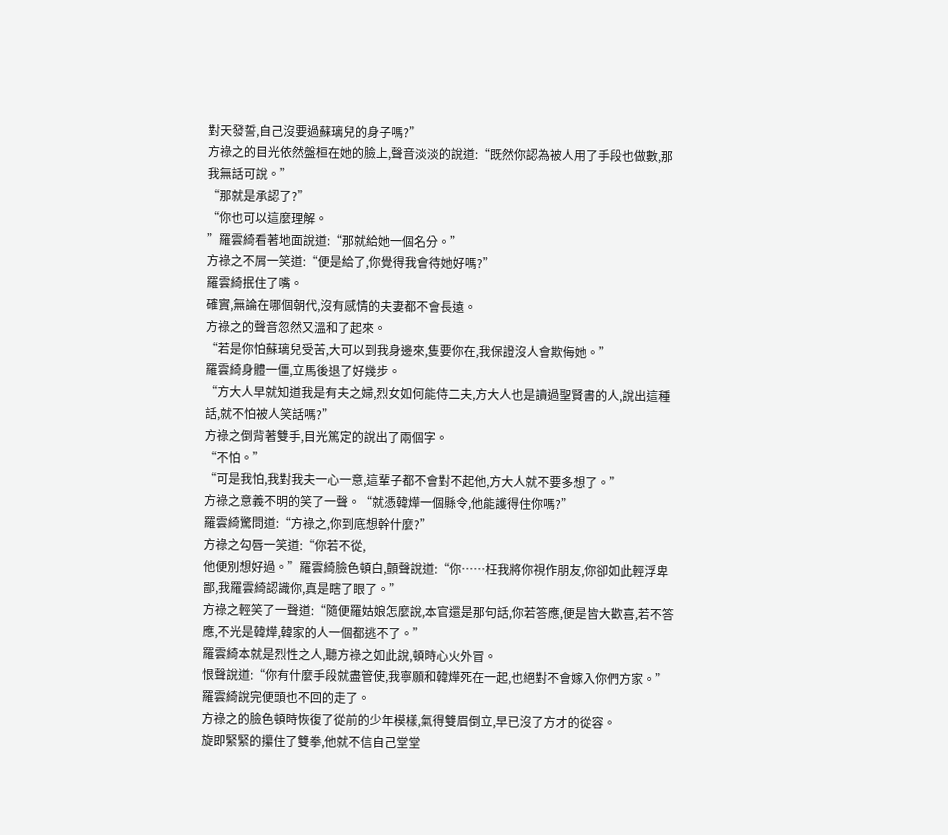對天發誓,自己沒要過蘇璃兒的身子嗎?”
方祿之的目光依然盤桓在她的臉上,聲音淡淡的說道:“既然你認為被人用了手段也做數,那我無話可說。”
“那就是承認了?”
“你也可以這麼理解。
”羅雲綺看著地面說道:“那就給她一個名分。”
方祿之不屑一笑道:“便是給了,你覺得我會待她好嗎?”
羅雲綺抿住了嘴。
確實,無論在哪個朝代,沒有感情的夫妻都不會長遠。
方祿之的聲音忽然又溫和了起來。
“若是你怕蘇璃兒受苦,大可以到我身邊來,隻要你在,我保證沒人會欺侮她。”
羅雲綺身體一僵,立馬後退了好幾步。
“方大人早就知道我是有夫之婦,烈女如何能侍二夫,方大人也是讀過聖賢書的人,說出這種話,就不怕被人笑話嗎?”
方祿之倒背著雙手,目光篤定的說出了兩個字。
“不怕。”
“可是我怕,我對我夫一心一意,這輩子都不會對不起他,方大人就不要多想了。”
方祿之意義不明的笑了一聲。“就憑韓燁一個縣令,他能護得住你嗎?”
羅雲綺驚問道:“方祿之,你到底想幹什麼?”
方祿之勾唇一笑道:“你若不從,
他便別想好過。”羅雲綺臉色頓白,顫聲說道:“你……枉我將你視作朋友,你卻如此輕浮卑鄙,我羅雲綺認識你,真是瞎了眼了。”
方祿之輕笑了一聲道:“隨便羅姑娘怎麼說,本官還是那句話,你若答應,便是皆大歡喜,若不答應,不光是韓燁,韓家的人一個都逃不了。”
羅雲綺本就是烈性之人,聽方祿之如此說,頓時心火外冒。
恨聲說道:“你有什麼手段就盡管使,我寧願和韓燁死在一起,也絕對不會嫁入你們方家。”
羅雲綺說完便頭也不回的走了。
方祿之的臉色頓時恢復了從前的少年模樣,氣得雙眉倒立,早已沒了方才的從容。
旋即緊緊的攥住了雙拳,他就不信自己堂堂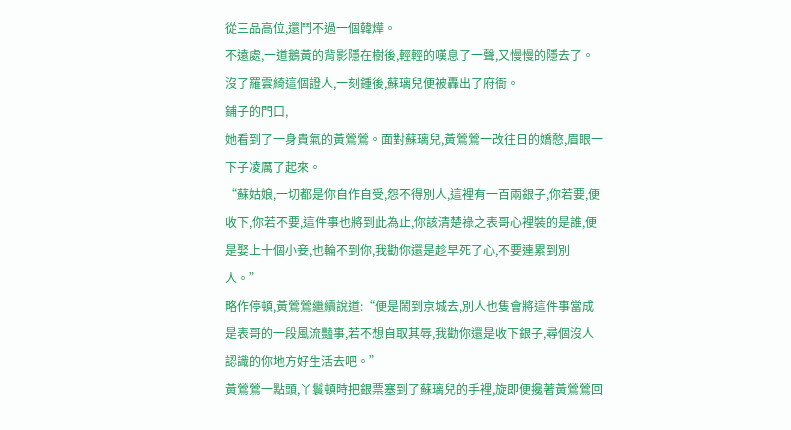從三品高位,還鬥不過一個韓燁。
不遠處,一道鵝黃的背影隱在樹後,輕輕的嘆息了一聲,又慢慢的隱去了。
沒了羅雲綺這個證人,一刻鍾後,蘇璃兒便被轟出了府衙。
鋪子的門口,
她看到了一身貴氣的黃鶯鶯。面對蘇璃兒,黃鶯鶯一改往日的嬌憨,眉眼一下子凌厲了起來。
“蘇姑娘,一切都是你自作自受,怨不得別人,這裡有一百兩銀子,你若要,便收下,你若不要,這件事也將到此為止,你該清楚祿之表哥心裡裝的是誰,便是娶上十個小妾,也輪不到你,我勸你還是趁早死了心,不要連累到別人。”
略作停頓,黃鶯鶯繼續說道:“便是鬧到京城去,別人也隻會將這件事當成是表哥的一段風流豔事,若不想自取其辱,我勸你還是收下銀子,尋個沒人認識的你地方好生活去吧。”
黃鶯鶯一點頭,丫鬟頓時把銀票塞到了蘇璃兒的手裡,旋即便攙著黃鶯鶯回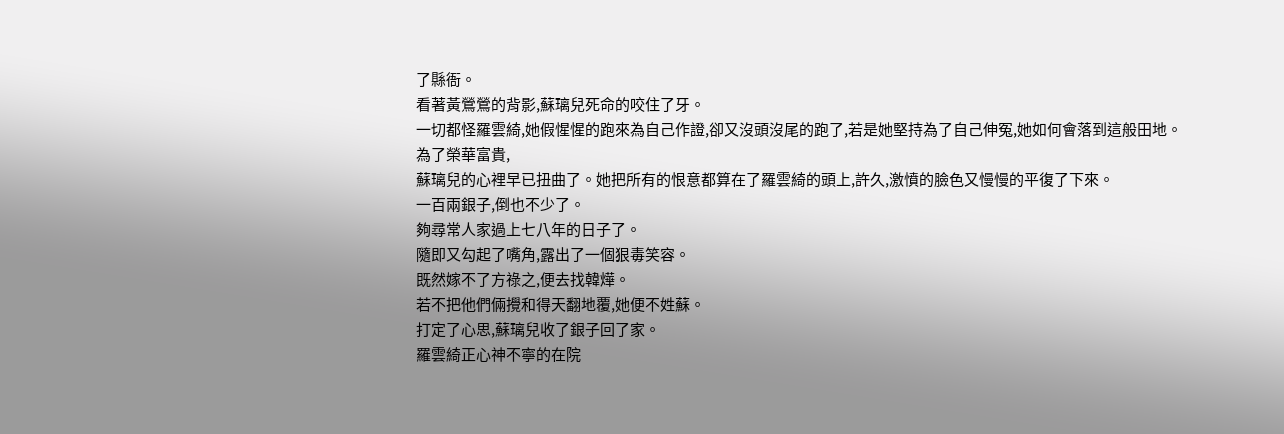了縣衙。
看著黃鶯鶯的背影,蘇璃兒死命的咬住了牙。
一切都怪羅雲綺,她假惺惺的跑來為自己作證,卻又沒頭沒尾的跑了,若是她堅持為了自己伸冤,她如何會落到這般田地。
為了榮華富貴,
蘇璃兒的心裡早已扭曲了。她把所有的恨意都算在了羅雲綺的頭上,許久,激憤的臉色又慢慢的平復了下來。
一百兩銀子,倒也不少了。
夠尋常人家過上七八年的日子了。
隨即又勾起了嘴角,露出了一個狠毒笑容。
既然嫁不了方祿之,便去找韓燁。
若不把他們倆攪和得天翻地覆,她便不姓蘇。
打定了心思,蘇璃兒收了銀子回了家。
羅雲綺正心神不寧的在院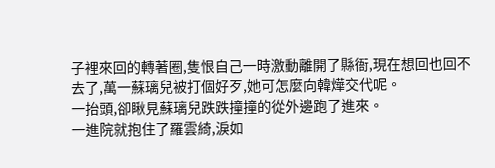子裡來回的轉著圈,隻恨自己一時激動離開了縣衙,現在想回也回不去了,萬一蘇璃兒被打個好歹,她可怎麼向韓燁交代呢。
一抬頭,卻瞅見蘇璃兒跌跌撞撞的從外邊跑了進來。
一進院就抱住了羅雲綺,淚如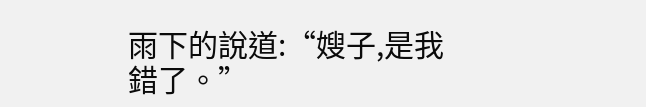雨下的說道:“嫂子,是我錯了。”